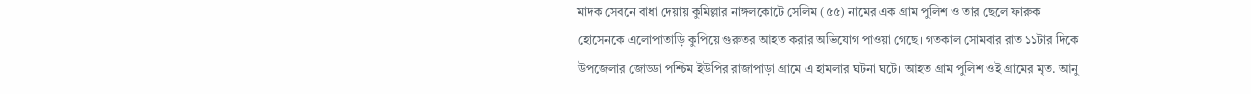মাদক সেবনে বাধা দেয়ায় কুমিল্লার নাঙ্গলকোটে সেলিম (৫৫) নামের এক গ্রাম পুলিশ ও তার ছেলে ফারুক হোসেনকে এলোপাতাড়ি কুপিয়ে গুরুতর আহত করার অভিযোগ পাওয়া গেছে। গতকাল সোমবার রাত ১১টার দিকে উপজেলার জোড্ডা পশ্চিম ইউপির রাজাপাড়া গ্রামে এ হামলার ঘটনা ঘটে। আহত গ্রাম পুলিশ ওই গ্রামের মৃত. আনু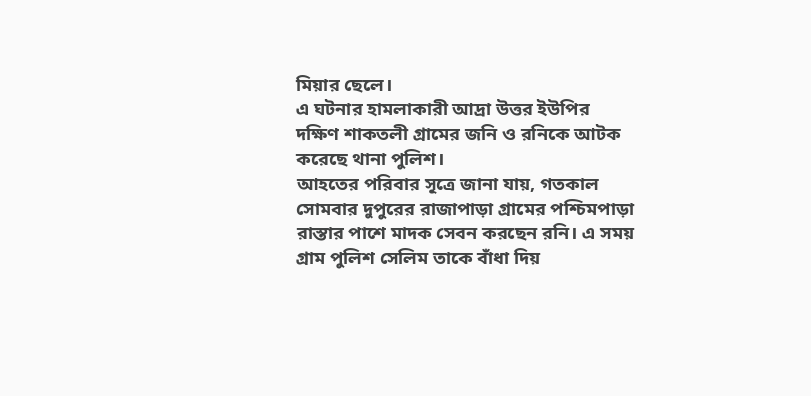মিয়ার ছেলে।
এ ঘটনার হামলাকারী আদ্রা উত্তর ইউপির দক্ষিণ শাকতলী গ্রামের জনি ও রনিকে আটক করেছে থানা পুলিশ।
আহতের পরিবার সূত্রে জানা যায়, গতকাল সোমবার দুপুরের রাজাপাড়া গ্রামের পশ্চিমপাড়া রাস্তার পাশে মাদক সেবন করছেন রনি। এ সময় গ্রাম পুলিশ সেলিম তাকে বাঁধা দিয়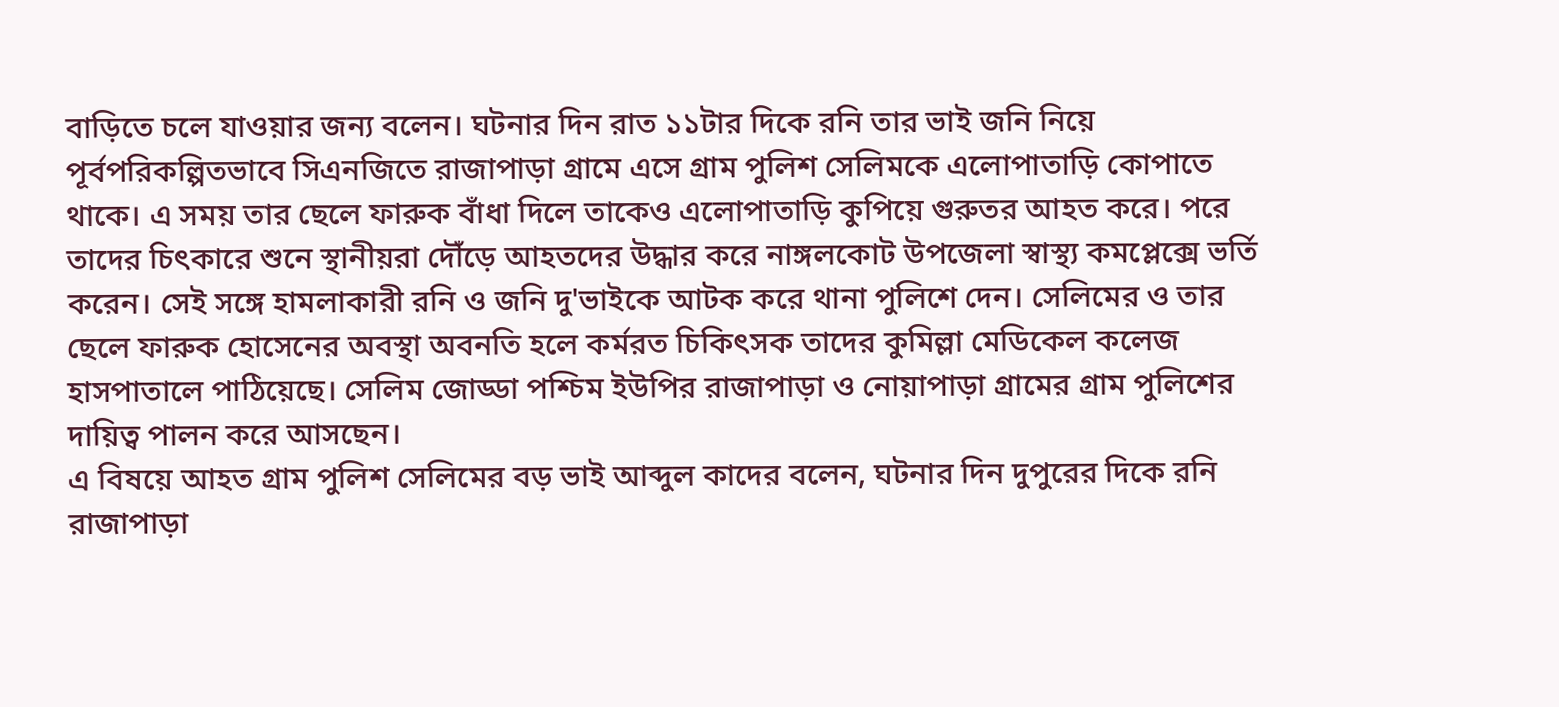বাড়িতে চলে যাওয়ার জন্য বলেন। ঘটনার দিন রাত ১১টার দিকে রনি তার ভাই জনি নিয়ে পূর্বপরিকল্পিতভাবে সিএনজিতে রাজাপাড়া গ্রামে এসে গ্রাম পুলিশ সেলিমকে এলোপাতাড়ি কোপাতে থাকে। এ সময় তার ছেলে ফারুক বাঁধা দিলে তাকেও এলোপাতাড়ি কুপিয়ে গুরুতর আহত করে। পরে তাদের চিৎকারে শুনে স্থানীয়রা দৌঁড়ে আহতদের উদ্ধার করে নাঙ্গলকোট উপজেলা স্বাস্থ্য কমপ্লেক্সে ভর্তি করেন। সেই সঙ্গে হামলাকারী রনি ও জনি দু'ভাইকে আটক করে থানা পুলিশে দেন। সেলিমের ও তার ছেলে ফারুক হোসেনের অবস্থা অবনতি হলে কর্মরত চিকিৎসক তাদের কুমিল্লা মেডিকেল কলেজ হাসপাতালে পাঠিয়েছে। সেলিম জোড্ডা পশ্চিম ইউপির রাজাপাড়া ও নোয়াপাড়া গ্রামের গ্রাম পুলিশের দায়িত্ব পালন করে আসছেন।
এ বিষয়ে আহত গ্রাম পুলিশ সেলিমের বড় ভাই আব্দুল কাদের বলেন, ঘটনার দিন দুপুরের দিকে রনি রাজাপাড়া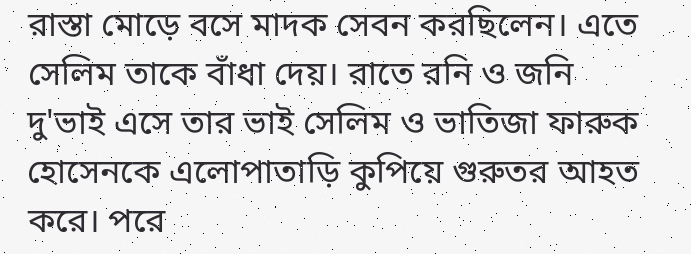রাস্তা মোড়ে বসে মাদক সেবন করছিলেন। এতে সেলিম তাকে বাঁধা দেয়। রাতে রনি ও জনি দু'ভাই এসে তার ভাই সেলিম ও ভাতিজা ফারুক হোসেনকে এলোপাতাড়ি কুপিয়ে গুরুতর আহত করে। পরে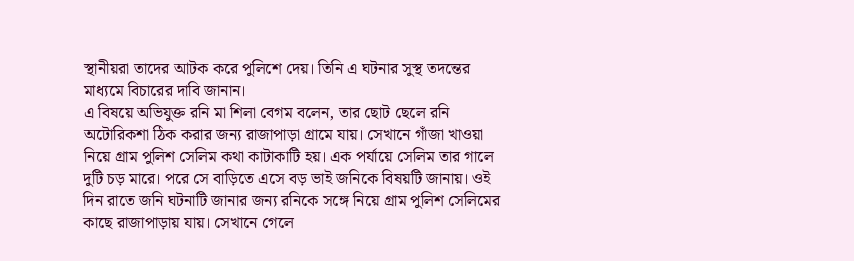স্থানীয়রা তাদের আটক করে পুলিশে দেয়। তিনি এ ঘটনার সুস্থ তদন্তের মাধ্যমে বিচারের দাবি জানান।
এ বিষয়ে অভিযুক্ত রনি মা শিলা বেগম বলেন, তার ছোট ছেলে রনি অটোরিকশা ঠিক করার জন্য রাজাপাড়া গ্রামে যায়। সেখানে গাঁজা খাওয়া নিয়ে গ্রাম পুলিশ সেলিম কথা কাটাকাটি হয়। এক পর্যায়ে সেলিম তার গালে দুটি চড় মারে। পরে সে বাড়িতে এসে বড় ভাই জনিকে বিষয়টি জানায়। ওই দিন রাতে জনি ঘটনাটি জানার জন্য রনিকে সঙ্গে নিয়ে গ্রাম পুলিশ সেলিমের কাছে রাজাপাড়ায় যায়। সেখানে গেলে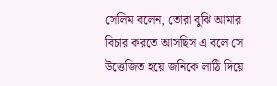সেলিম বলেন, তোরা বুঝি আমার বিচার করতে আসছিস এ বলে সে উত্তেজিত হয়ে জনিকে লাঠি দিয়ে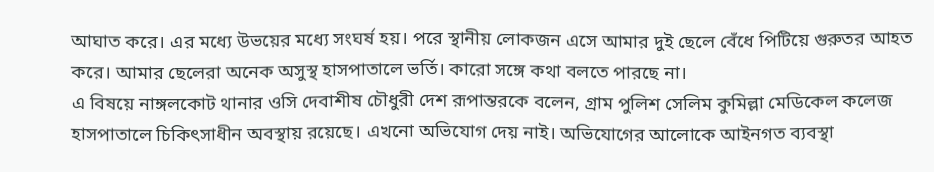আঘাত করে। এর মধ্যে উভয়ের মধ্যে সংঘর্ষ হয়। পরে স্থানীয় লোকজন এসে আমার দুই ছেলে বেঁধে পিটিয়ে গুরুতর আহত করে। আমার ছেলেরা অনেক অসুস্থ হাসপাতালে ভর্তি। কারো সঙ্গে কথা বলতে পারছে না।
এ বিষয়ে নাঙ্গলকোট থানার ওসি দেবাশীষ চৌধুরী দেশ রূপান্তরকে বলেন, গ্রাম পুলিশ সেলিম কুমিল্লা মেডিকেল কলেজ হাসপাতালে চিকিৎসাধীন অবস্থায় রয়েছে। এখনো অভিযোগ দেয় নাই। অভিযোগের আলোকে আইনগত ব্যবস্থা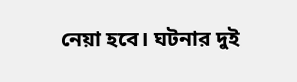নেয়া হবে। ঘটনার দুই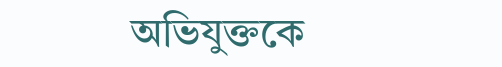অভিযুক্তকে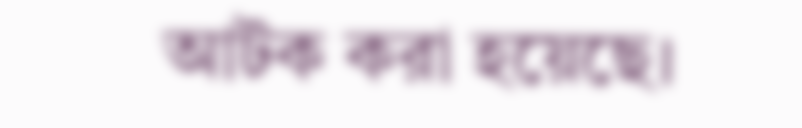আটক করা হয়েছে।